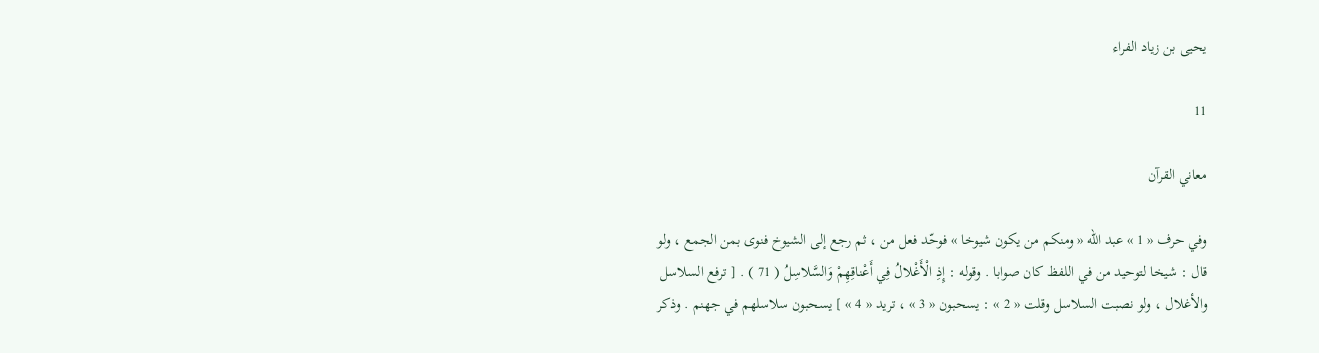يحيى بن زياد الفراء

11

معاني القرآن

وفي حرف « 1 » عبد اللّه « ومنكم من يكون شيوخا » فوحّد فعل من ، ثم رجع إلى الشيوخ فنوى بمن الجمع ، ولو قال : شيخا لتوحيد من في اللفظ كان صوابا . وقوله : إِذِ الْأَغْلالُ فِي أَعْناقِهِمْ وَالسَّلاسِلُ ( 71 ) . [ ترفع السلاسل والأغلال ، ولو نصبت السلاسل وقلت « 2 » : يسحبون « 3 » ، تريد « 4 » ] يسحبون سلاسلهم في جهنم . وذكر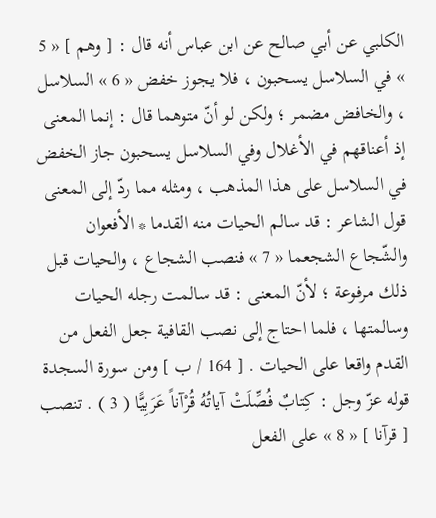الكلبي عن أبي صالح عن ابن عباس أنه قال : [ وهم ] « 5 » في السلاسل يسحبون ، فلا يجوز خفض « 6 » السلاسل ، والخافض مضمر ؛ ولكن لو أنّ متوهما قال : إنما المعنى إذ أعناقهم في الأغلال وفي السلاسل يسحبون جاز الخفض في السلاسل على هذا المذهب ، ومثله مما ردّ إلى المعنى قول الشاعر : قد سالم الحيات منه القدما * الأفعوان والشّجاع الشجعما « 7 » فنصب الشجاع ، والحيات قبل ذلك مرفوعة ؛ لأنّ المعنى : قد سالمت رجله الحيات وسالمتها ، فلما احتاج إلى نصب القافية جعل الفعل من القدم واقعا على الحيات . [ 164 / ب ] ومن سورة السجدة قوله عزّ وجل : كِتابٌ فُصِّلَتْ آياتُهُ قُرْآناً عَرَبِيًّا ( 3 ) . تنصب [ قرآنا ] « 8 » على الفعل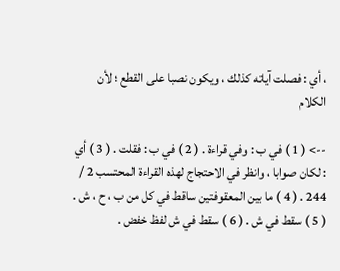، أي : فصلت آياته كذلك ، ويكون نصبا على القطع ؛ لأن الكلام

--> ( 1 ) في ب : وفي قراءة . ( 2 ) في ب : فقلت . ( 3 ) أي : لكان صوابا ، وانظر في الاحتجاج لهذه القراءة المحتسب 2 / 244 . ( 4 ) ما بين المعقوفتين ساقط في كل من ب ، ح ، ش . ( 5 ) سقط في ش . ( 6 ) سقط في ش لفظ خفض .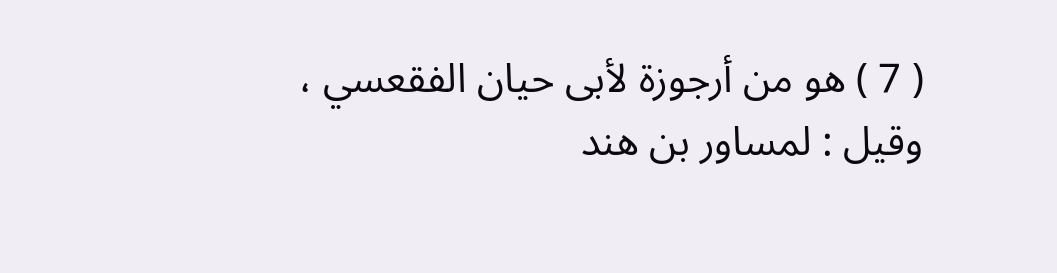( 7 ) هو من أرجوزة لأبى حيان الفقعسي ، وقيل : لمساور بن هند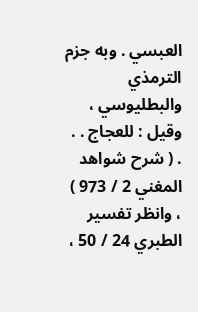العبسي . وبه جزم الترمذي والبطليوسي ، وقيل : للعجاج . . . ( شرح شواهد المغني 2 / 973 ) ، وانظر تفسير الطبري 24 / 50 ،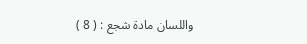واللسان مادة شجع : ( 8 )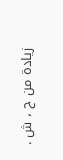زيادة من ح ، ش .